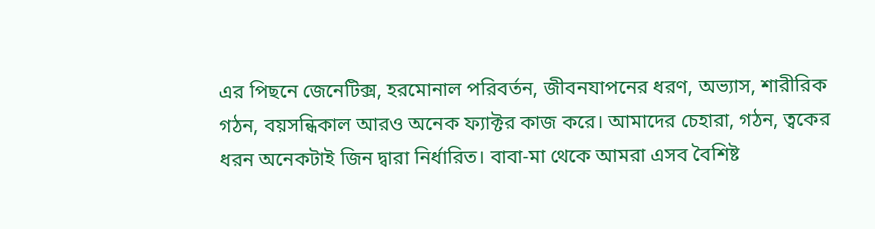এর পিছনে জেনেটিক্স, হরমোনাল পরিবর্তন, জীবনযাপনের ধরণ, অভ্যাস, শারীরিক গঠন, বয়সন্ধিকাল আরও অনেক ফ্যাক্টর কাজ করে। আমাদের চেহারা, গঠন, ত্বকের ধরন অনেকটাই জিন দ্বারা নির্ধারিত। বাবা-মা থেকে আমরা এসব বৈশিষ্ট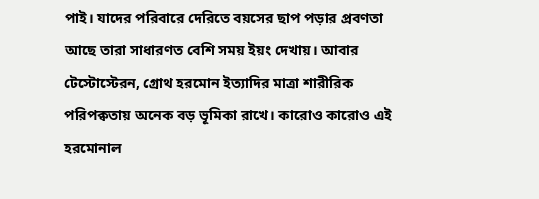পাই। যাদের পরিবারে দেরিতে বয়সের ছাপ পড়ার প্রবণতা আছে তারা সাধারণত বেশি সময় ইয়ং দেখায়। আবার টেস্টোস্টেরন, গ্রোথ হরমোন ইত্যাদির মাত্রা শারীরিক পরিপক্বতায় অনেক বড় ভূমিকা রাখে। কারোও কারোও এই হরমোনাল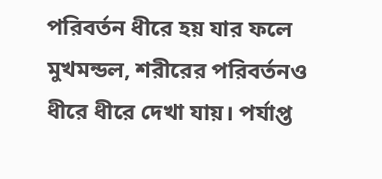পরিবর্তন ধীরে হয় যার ফলে মুখমন্ডল, শরীরের পরিবর্তনও ধীরে ধীরে দেখা যায়। পর্যাপ্ত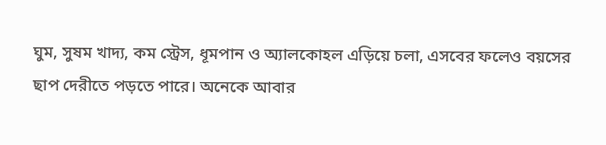ঘুম, সুষম খাদ্য, কম স্ট্রেস, ধূমপান ও অ্যালকোহল এড়িয়ে চলা, এসবের ফলেও বয়সের ছাপ দেরীতে পড়তে পারে। অনেকে আবার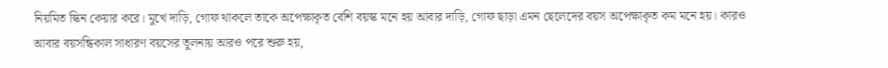নিয়মিত স্কিন কেয়ার করে। মুখে দাড়ি, গোফ থাকলে তাকে অপেক্ষাকৃত বেশি বয়স্ক মনে হয় আবার দাড়ি, গোফ ছাড়া এমন ছেলেদের বয়স অপেক্ষাকৃত কম মনে হয়। কারও আবার বয়সন্ধিকাল সাধারণ বয়সের তুলনায় আরও পরে শুরু হয়,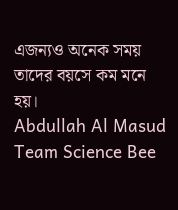এজন্যও অনেক সময় তাদের বয়সে কম মনে হয়।
Abdullah Al Masud
Team Science Bee